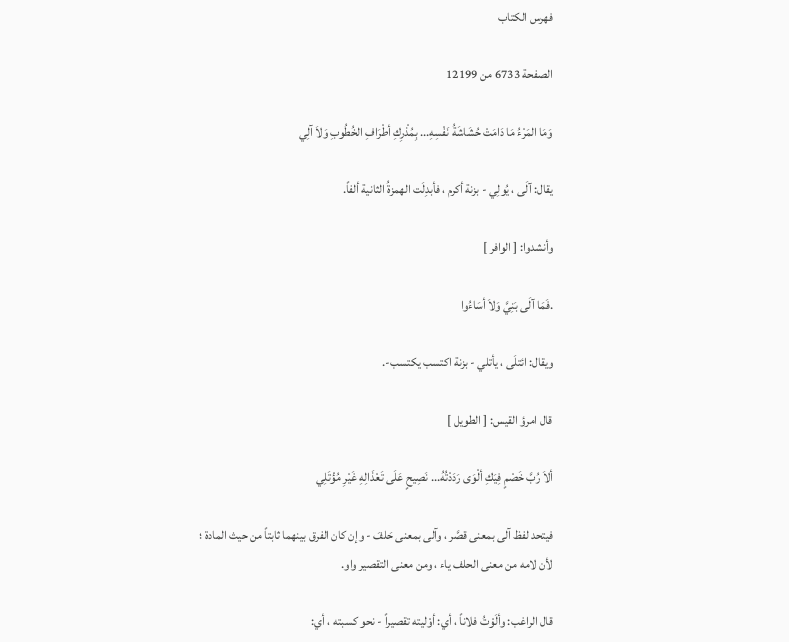فهرس الكتاب

الصفحة 6733 من 12199

وَمَا المَرْءُ مَا دَامَتْ حُشَاشَةُ نَفْسِهِ... بِمُذْرِكِ أطْرَافِ الخُطُوبِ وَلاَ آلِي

يقال: آلَى ، يُولِي - بزنة أكرم ، فأبدِلَت الهمزةُ الثانية ألفاً.

وأنشدوا: [ الوافر ]

.فَمَا آلَى بَنِيَّ وَلاَ أسَاءُوا

ويقال: ائتلَى ، يأتلي - بزنة اكتسب يكتسب-.

قال امرؤ القيس: [ الطويل ]

ألاَ رُبَّ خَصْمٍ فِيَكِ ألْوَى رَدَدْتُهُ... نَصِيحٍ عَلَى تَعْذَالِهِ غَيْرِ مُؤْتَلِي

فيتحد لفظ آلى بمعنى قصَّر ، وآلى بمعنى حَلفَ - وإن كان الفرق بينهما ثابتاً من حيث المادة ؛ لأن لامه من معنى الحلف ياء ، ومن معنى التقصير واو.

قال الراغب: وألَوْتُ فلاناً ، أي: أوْليته تقصيراً - نحو كسبته ، أي: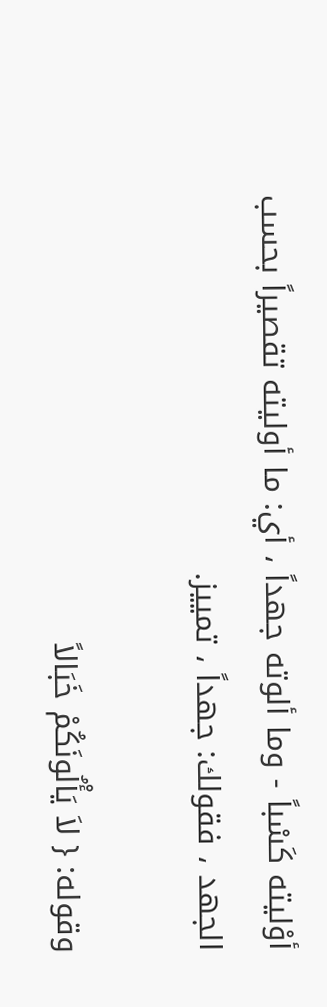أوْليته كَسْباً - وما ألوته جهداً ، أي: ما أوليته تقصيراً بحسب الجهد ، فقولك: جهداً ، تمييز.

وقوله: { لاَ يَأْلُونَكُمْ خَبَالاً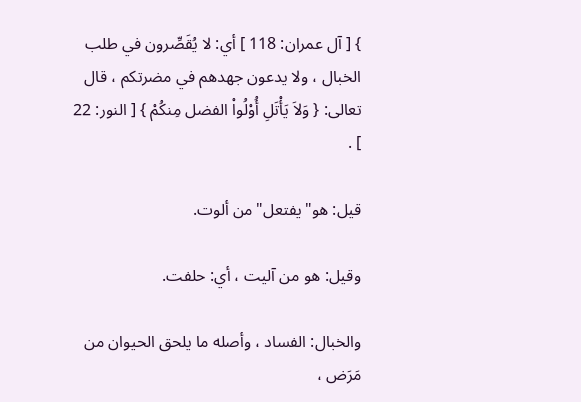} [ آل عمران: 118 ] أي: لا يُقَصِّرون في طلب الخبال ، ولا يدعون جهدهم في مضرتكم ، قال تعالى: { وَلاَ يَأْتَلِ أُوْلُواْ الفضل مِنكُمْ } [ النور: 22 ] .

قيل: هو"يفتعل"من ألوت.

وقيل: هو من آليت ، أي: حلفت.

والخبال: الفساد ، وأصله ما يلحق الحيوان من مَرَض ،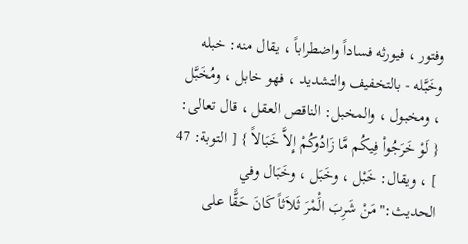وفتور ، فيورثه فساداً واضطراباً ، يقال منه: خبله وخَبَّله - بالتخفيف والتشديد ، فهو خابل ، ومُخَبَّل ، ومخبول ، والمخبل: الناقص العقل ، قال تعالى: { لَوْ خَرَجُواْ فِيكُم مَّا زَادُوكُمْ إِلاَّ خَبَالاً } [ التوبة: 47 ] ، ويقال: خَبْل ، وخَبَل ، وخَبَال وفي الحديث:"مَنْ شَرِبَ الَْمْرَ ثَلاَثاً كَانَ حَقًّا على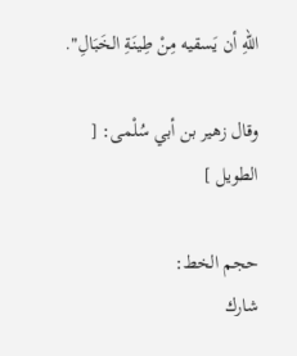اللهِ أن يَسقيه مِنْ طِينَةِ الخَبَالِ".

وقال زهير بن أبي سُلْمى: [ الطويل ]

حجم الخط:
شارك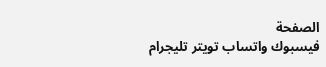الصفحة
فيسبوك واتساب تويتر تليجرام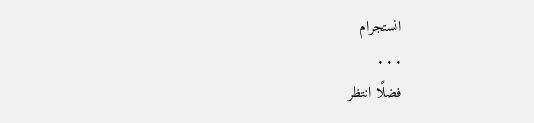انستجرام
. . .
فضلًا انتظر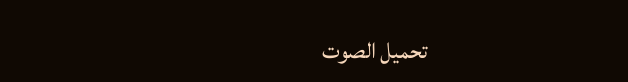تحميل الصوت